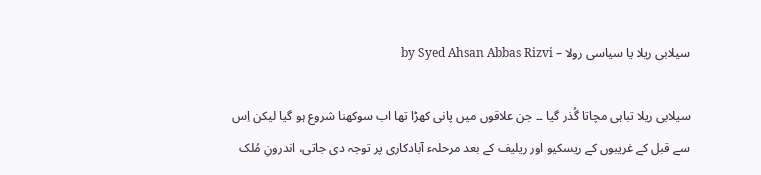سیلابی ریلا یا سیاسی رولا – by Syed Ahsan Abbas Rizvi

سیلابی ریلا تباہی مچاتا گُذر گیا ۔۔ جن علاقوں میں پانی کھڑا تھا اب سوکھنا شروع ہو گیا لیکن اِس سے قبل کے غریبوں کے ریسکیو اور ریلیف کے بعد مرحلہء آبادکاری پر توجہ دی جاتی، اندرونِ مُلک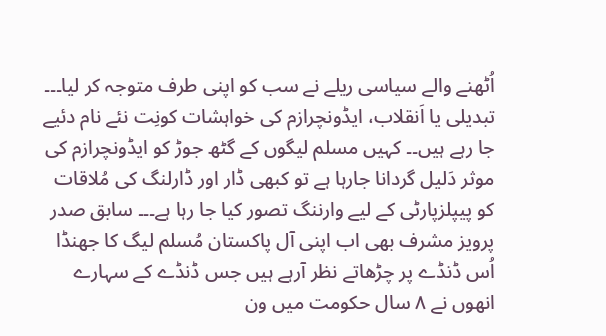اُٹھنے والے سیاسی ریلے نے سب کو اپنی طرف متوجہ کر لیا۔۔۔
تبدیلی یا اَنقلاب، ایڈونچرازم کی خواہشات کونِت نئے نام دئیے جا رہے ہیں۔۔ کہیں مسلم لیگوں کے گٹھ جوڑ کو ایڈونچرازم کی موثر دَلیل گردانا جارہا ہے تو کبھی ڈار اور ڈارلنگ کی مُلاقات کو پیپلزپارٹی کے لیے وارننگ تصور کیا جا رہا ہے۔۔۔ سابق صدر پرویز مشرف بھی اب اپنی آل پاکستان مُسلم لیگ کا جھنڈا اُس ڈنڈے پر چڑھاتے نظر آرہے ہیں جس ڈنڈے کے سہارے انھوں نے ٨ سال حکومت میں ون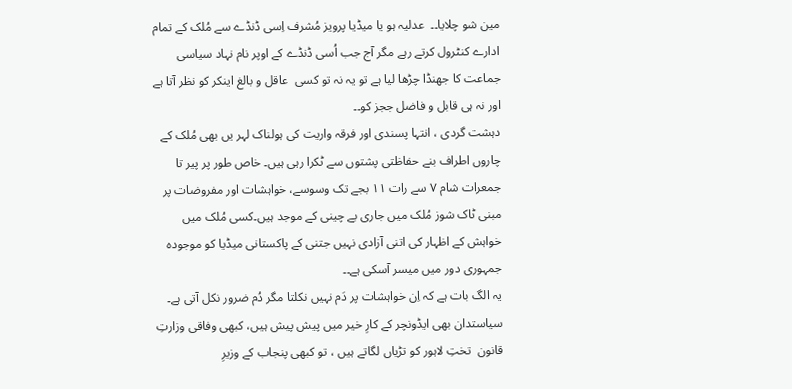مین شو چلایا۔۔  عدلیہ ہو یا میڈیا پرویز مُشرف اِسی ڈنڈے سے مُلک کے تمام ادارے کنٹرول کرتے رہے مگر آج جب اُسی ڈنڈے کے اوپر نام نہاد سیاسی جماعت کا جھنڈا چڑھا لیا ہے تو یہ نہ تو کسی  عاقل و بالغ اینکر کو نظر آتا ہے اور نہ ہی قابل و فاضل ججز کو۔۔
دہشت گردی ، انتہا پسندی اور فرقہ واریت کی ہولناک لہر یں بھی مُلک کے چاروں اطراف بنے حفاظتی پشتوں سے ٹکرا رہی ہیں۔ خاص طور پر پیر تا جمعرات شام ٧ سے رات ١١ بجے تک وسوسے، خواہشات اور مفروضات پر مبنی ٹاک شوز مُلک میں جاری بے چینی کے موجد ہیں۔کسی مُلک میں خواہش کے اظہار کی اتنی آزادی نہیں جتنی کے پاکستانی میڈیا کو موجودہ جمہوری دور میں میسر آسکی ہے۔۔
یہ الگ بات ہے کہ اِن خواہشات پر دَم نہیں نکلتا مگر دُم ضرور نکل آتی ہے۔
سیاستدان بھی ایڈونچر کے کارِ خیر میں پیش پیش ہیں، کبھی وفاقی وزارتِ قانون  تختِ لاہور کو تڑیاں لگاتے ہیں ، تو کبھی پنجاب کے وزیرِ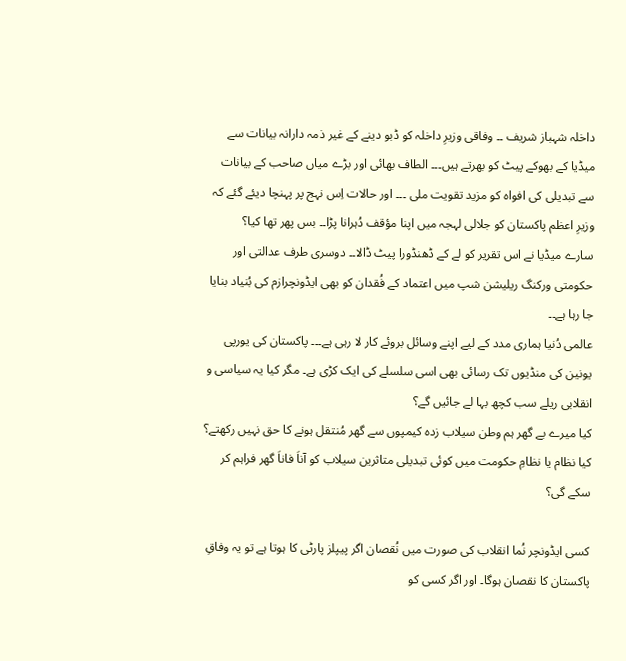داخلہ شہباز شریف ۔۔ وفاقی وزیرِ داخلہ کو ڈبو دینے کے غیر ذمہ دارانہ بیانات سے میڈیا کے بھوکے پیٹ کو بھرتے ہیں۔۔۔ الطاف بھائی اور بڑے میاں صاحب کے بیانات سے تبدیلی کی افواہ کو مزید تقویت ملی ۔۔۔ اور حالات اِس نہج پر پہنچا دیئے گئے کہ وزیرِ اعظم پاکستان کو جلالی لہجہ میں اپنا مؤقف دُہرانا پڑا۔۔ بس پھر تھا کیا؟
سارے میڈیا نے اس تقریر کو لے کے ڈھنڈورا پیٹ ڈالا۔۔ دوسری طرف عدالتی اور حکومتی ورکنگ ریلیشن شپ میں اعتماد کے فُقدان کو بھی ایڈونچرازم کی بُنیاد بنایا جا رہا ہے۔۔
عالمی دُنیا ہماری مدد کے لیے اپنے وسائل بروئے کار لا رہی ہے۔۔۔ پاکستان کی یورپی یونین کی منڈیوں تک رسائی بھی اسی سلسلے کی ایک کڑی ہے۔ مگر کیا یہ سیاسی و انقلابی ریلے سب کچھ بہا لے جائیں گے؟
کیا میرے بے گھر ہم وطن سیلاب زدہ کیمپوں سے گھر مُنتقل ہونے کا حق نہیں رکھتے؟
کیا نظام یا نظامِ حکومت میں کوئی تبدیلی متاثرین سیلاب کو آناَ فاناَ گھر فراہم کر سکے گی؟

کسی ایڈونچر نُما انقلاب کی صورت میں نُقصان اگر پیپلز پارٹی کا ہوتا ہے تو یہ وفاقِ پاکستان کا نقصان ہوگا۔ اور اگر کسی کو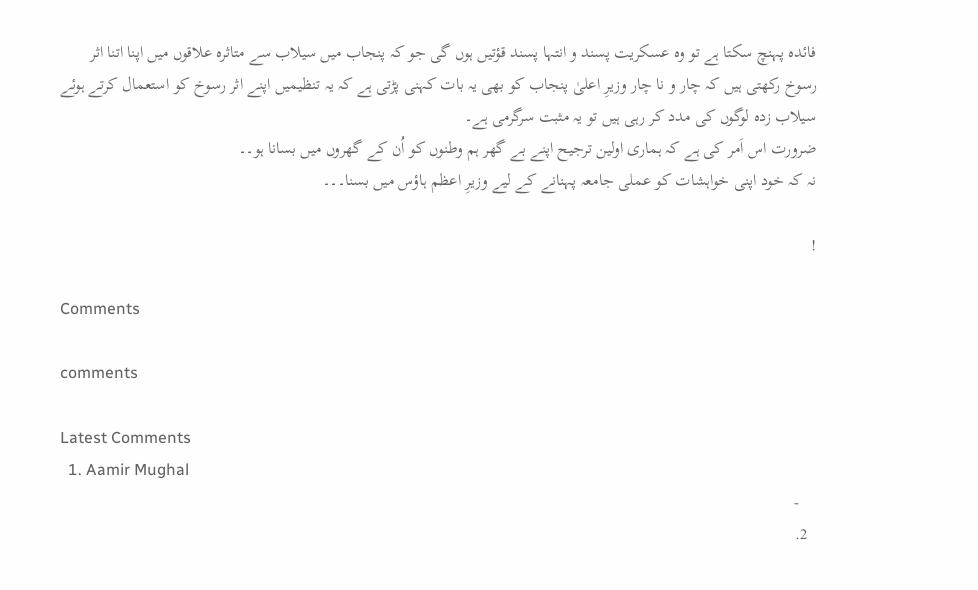فائدہ پہنچ سکتا ہے تو وہ عسکریت پسند و انتہا پسند قؤتیں ہوں گی جو کہ پنجاب میں سیلاب سے متاثرہ علاقوں میں اپنا اتنا اثر رسوخ رکھتی ہیں کہ چار و نا چار وزیرِ اعلیٰ پنجاب کو بھی یہ بات کہنی پڑتی ہے کہ یہ تنظیمیں اپنے اثر رسوخ کو استعمال کرتے ہوئے سیلاب زدہ لوگوں کی مدد کر رہی ہیں تو یہ مثبت سرگرمی ہے۔
ضرورت اس اَمر کی ہے کہ ہماری اولین ترجیح اپنے بے گھر ہم وطنوں کو اُن کے گھروں میں بسانا ہو۔۔
نہ کہ خود اپنی خواہشات کو عملی جامعہ پہنانے کے لیے وزیرِ اعظم ہاؤس میں بسنا۔۔۔

!

Comments

comments

Latest Comments
  1. Aamir Mughal
    -
  2.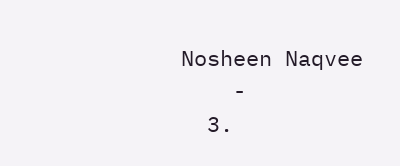Nosheen Naqvee
    -
  3.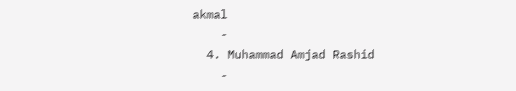akmal
    -
  4. Muhammad Amjad Rashid
    -